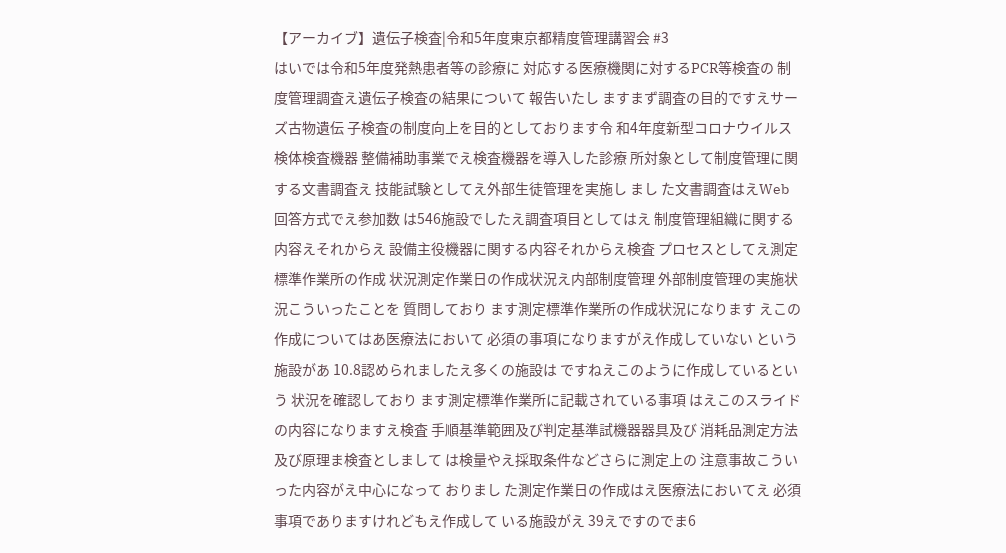【アーカイブ】遺伝子検査|令和5年度東京都精度管理講習会 #3
はいでは令和5年度発熱患者等の診療に 対応する医療機関に対するPCR等検査の 制度管理調査え遺伝子検査の結果について 報告いたし ますまず調査の目的ですえサーズ古物遺伝 子検査の制度向上を目的としております令 和4年度新型コロナウイルス検体検査機器 整備補助事業でえ検査機器を導入した診療 所対象として制度管理に関する文書調査え 技能試験としてえ外部生徒管理を実施し まし た文書調査はえWeb回答方式でえ参加数 は546施設でしたえ調査項目としてはえ 制度管理組織に関する内容えそれからえ 設備主役機器に関する内容それからえ検査 プロセスとしてえ測定標準作業所の作成 状況測定作業日の作成状況え内部制度管理 外部制度管理の実施状況こういったことを 質問しており ます測定標準作業所の作成状況になります えこの作成についてはあ医療法において 必須の事項になりますがえ作成していない という施設があ 10.8認められましたえ多くの施設は ですねえこのように作成しているという 状況を確認しており ます測定標準作業所に記載されている事項 はえこのスライドの内容になりますえ検査 手順基準範囲及び判定基準試機器器具及び 消耗品測定方法及び原理ま検査としまして は検量やえ採取条件などさらに測定上の 注意事故こういった内容がえ中心になって おりまし た測定作業日の作成はえ医療法においてえ 必須事項でありますけれどもえ作成して いる施設がえ 39えですのでま6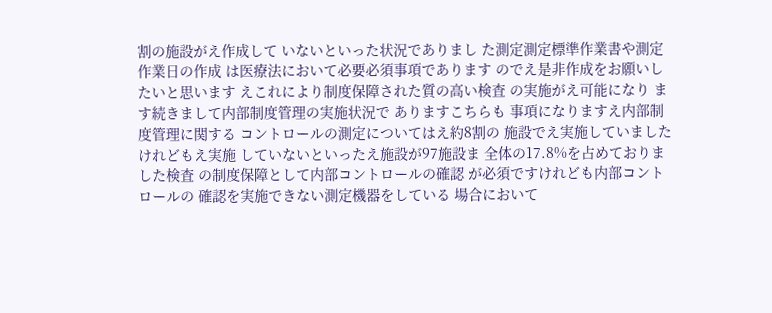割の施設がえ作成して いないといった状況でありまし た測定測定標準作業書や測定作業日の作成 は医療法において必要必須事項であります のでえ是非作成をお願いしたいと思います えこれにより制度保障された質の高い検査 の実施がえ可能になり ます続きまして内部制度管理の実施状況で ありますこちらも 事項になりますえ内部制度管理に関する コントロールの測定についてはえ約8割の 施設でえ実施していましたけれどもえ実施 していないといったえ施設が97施設ま 全体の17.8%を占めておりました検査 の制度保障として内部コントロールの確認 が必須ですけれども内部コントロールの 確認を実施できない測定機器をしている 場合において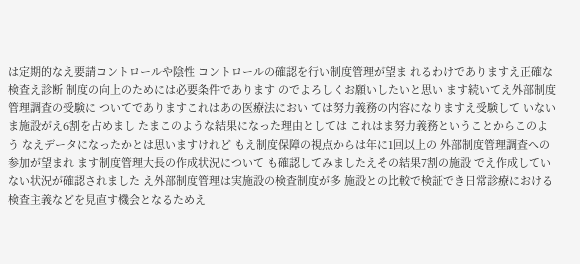は定期的なえ要請コントロールや陰性 コントロールの確認を行い制度管理が望ま れるわけでありますえ正確な検査え診断 制度の向上のためには必要条件であります のでよろしくお願いしたいと思い ます続いてえ外部制度管理調査の受験に ついてでありますこれはあの医療法におい ては努力義務の内容になりますえ受験して いないま施設がえ6割を占めまし たまこのような結果になった理由としては これはま努力義務ということからこのよう なえデータになったかとは思いますけれど もえ制度保障の視点からは年に1回以上の 外部制度管理調査への参加が望まれ ます制度管理大長の作成状況について も確認してみましたえその結果7割の施設 でえ作成していない状況が確認されました え外部制度管理は実施設の検査制度が多 施設との比較で検証でき日常診療における 検査主義などを見直す機会となるためえ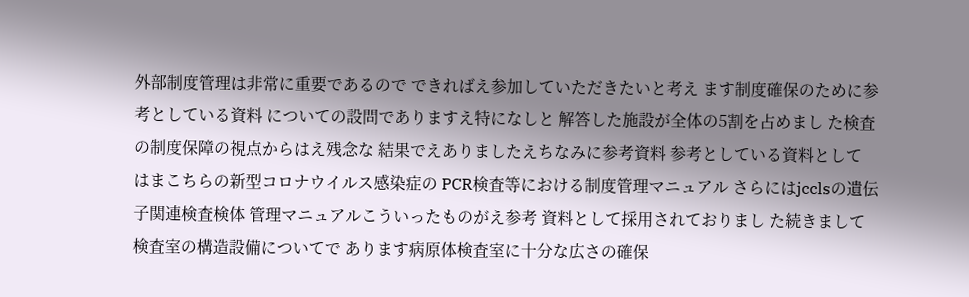外部制度管理は非常に重要であるので できればえ参加していただきたいと考え ます制度確保のために参考としている資料 についての設問でありますえ特になしと 解答した施設が全体の5割を占めまし た検査の制度保障の視点からはえ残念な 結果でえありましたえちなみに参考資料 参考としている資料として はまこちらの新型コロナウイルス感染症の PCR検査等における制度管理マニュアル さらにはjcclsの遺伝子関連検査検体 管理マニュアルこういったものがえ参考 資料として採用されておりまし た続きまして検査室の構造設備についてで あります病原体検査室に十分な広さの確保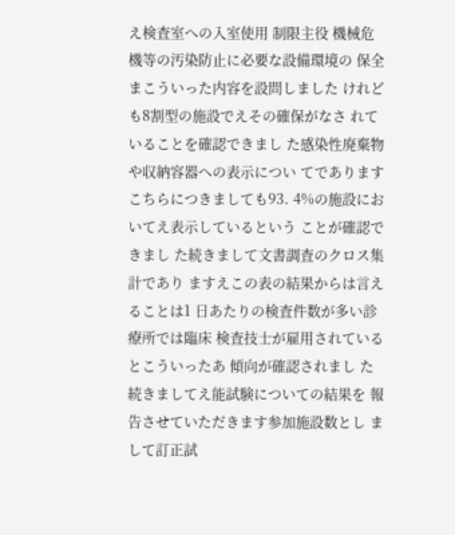え検査室への入室使用 制限主役 機械危機等の汚染防止に必要な設備環境の 保全まこういった内容を設問しました けれども8割型の施設でえその確保がなさ れていることを確認できまし た感染性廃棄物や収納容器への表示につい てでありますこちらにつきましても93. 4%の施設においてえ表示しているという ことが確認できまし た続きまして文書調査のクロス集計であり ますえこの表の結果からは言えることは1 日あたりの検査件数が多い診療所では臨床 検査技士が雇用されているとこういったあ 傾向が確認されまし た続きましてえ能試験についての結果を 報告させていただきます参加施設数とし まして訂正試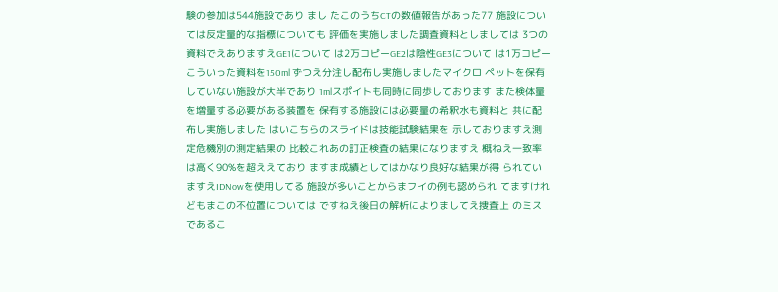験の参加は544施設であり まし たこのうちCTの数値報告があった77 施設については反定量的な指標についても 評価を実施しました調査資料としましては 3つの資料でえありますえGE1について は2万コピーGE2は陰性GE3について は1万コピーこういった資料を150ml ずつえ分注し配布し実施しましたマイクロ ペットを保有していない施設が大半であり 1mlスポイトも同時に同歩しております また検体量を増量する必要がある装置を 保有する施設には必要量の希釈水も資料と 共に配布し実施しました はいこちらのスライドは技能試験結果を 示しておりますえ測定危機別の測定結果の 比較これあの訂正検査の結果になりますえ 概ねえ一致率は高く90%を超ええており ますま成績としてはかなり良好な結果が得 られていますえIDNowを使用してる 施設が多いことからまフイの例も認められ てますけれどもまこの不位置については ですねえ後日の解析によりましてえ捜査上 のミスであるこ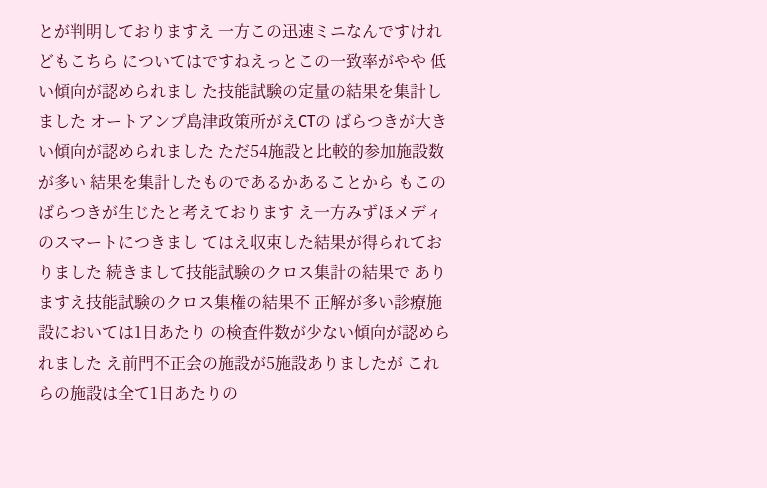とが判明しておりますえ 一方この迅速ミニなんですけれどもこちら についてはですねえっとこの一致率がやや 低い傾向が認められまし た技能試験の定量の結果を集計しました オートアンプ島津政策所がえCTの ばらつきが大きい傾向が認められました ただ54施設と比較的参加施設数が多い 結果を集計したものであるかあることから もこのばらつきが生じたと考えております え一方みずほメディのスマートにつきまし てはえ収束した結果が得られておりました 続きまして技能試験のクロス集計の結果で ありますえ技能試験のクロス集権の結果不 正解が多い診療施設においては1日あたり の検査件数が少ない傾向が認められました え前門不正会の施設が5施設ありましたが これらの施設は全て1日あたりの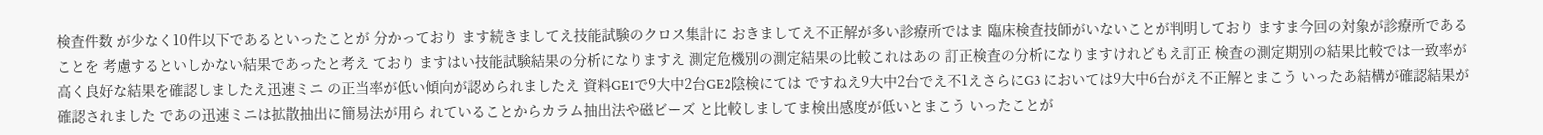検査件数 が少なく10件以下であるといったことが 分かっており ます続きましてえ技能試験のクロス集計に おきましてえ不正解が多い診療所ではま 臨床検査技師がいないことが判明しており ますま今回の対象が診療所であることを 考慮するといしかない結果であったと考え ており ますはい技能試験結果の分析になりますえ 測定危機別の測定結果の比較これはあの 訂正検査の分析になりますけれどもえ訂正 検査の測定期別の結果比較では一致率が 高く良好な結果を確認しましたえ迅速ミニ の正当率が低い傾向が認められましたえ 資料GE1で9大中2台GE2陰検にては ですねえ9大中2台でえ不1えさらにG3 においては9大中6台がえ不正解とまこう いったあ結構が確認結果が確認されました であの迅速ミニは拡散抽出に簡易法が用ら れていることからカラム抽出法や磁ビーズ と比較しましてま検出感度が低いとまこう いったことが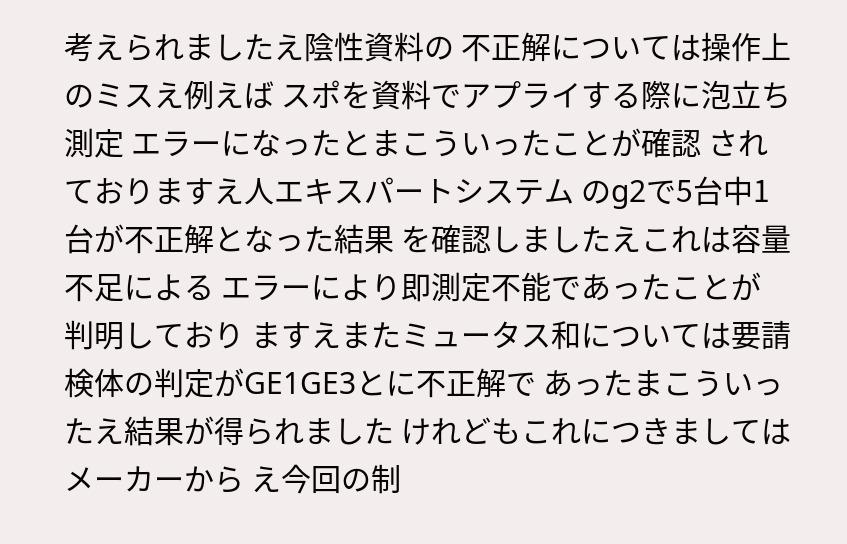考えられましたえ陰性資料の 不正解については操作上のミスえ例えば スポを資料でアプライする際に泡立ち測定 エラーになったとまこういったことが確認 されておりますえ人エキスパートシステム のg2で5台中1台が不正解となった結果 を確認しましたえこれは容量不足による エラーにより即測定不能であったことが 判明しており ますえまたミュータス和については要請 検体の判定がGE1GE3とに不正解で あったまこういったえ結果が得られました けれどもこれにつきましてはメーカーから え今回の制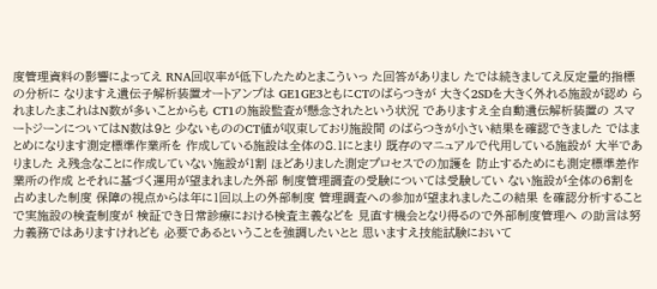度管理資料の影響によってえ RNA回収率が低下したためとまこういっ た回答がありまし たでは続きましてえ反定量的指標の分析に なりますえ遺伝子解析装置オートアンプは GE1GE3ともにCTのばらつきが 大きく2SDを大きく外れる施設が認め られましたまこれはN数が多いことからも CT1の施設監査が懸念されたという状況 でありますえ全自動遺伝解析装置の スマートジーンについてはN数は9と 少ないもののCT値が収束しており施設間 のばらつきが小さい結果を確認できました ではまとめになります測定標準作業所を 作成している施設は全体の8.1にとまり 既存のマニュアルで代用している施設が 大半でありました え残念なことに作成していない施設が1割 ほどありました測定プロセスでの加護を 防止するためにも測定標準差作業所の作成 とそれに基づく運用が望まれました外部 制度管理調査の受験については受験してい ない施設が全体の6割を占めました制度 保障の視点からは年に1回以上の外部制度 管理調査への参加が望まれましたこの結果 を確認分析することで実施設の検査制度が 検証でき日常診療における検査主義などを 見直す機会となり得るので外部制度管理へ の助言は努力義務ではありますけれども 必要であるということを強調したいとと 思いますえ技能試験において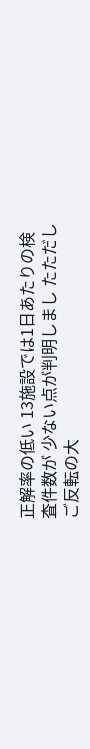正解率の低い 13施設では1日あたりの検査件数が 少ない点が判明しまし たただしご反転の大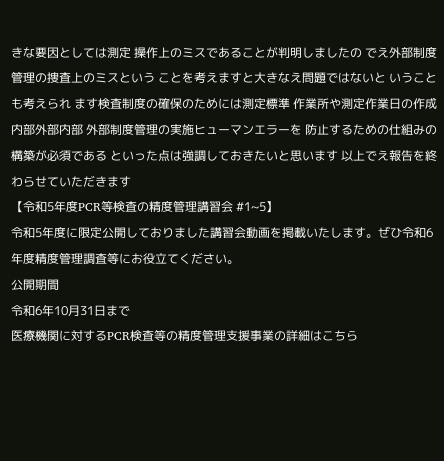きな要因としては測定 操作上のミスであることが判明しましたの でえ外部制度管理の捜査上のミスという ことを考えますと大きなえ問題ではないと いうことも考えられ ます検査制度の確保のためには測定標準 作業所や測定作業日の作成内部外部内部 外部制度管理の実施ヒューマンエラーを 防止するための仕組みの構築が必須である といった点は強調しておきたいと思います 以上でえ報告を終わらせていただきます
【令和5年度PCR等検査の精度管理講習会 #1~5】
令和5年度に限定公開しておりました講習会動画を掲載いたします。ぜひ令和6年度精度管理調査等にお役立てください。
公開期間
令和6年10月31日まで
医療機関に対するPCR検査等の精度管理支援事業の詳細はこちら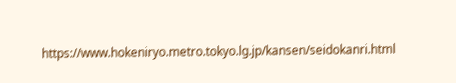https://www.hokeniryo.metro.tokyo.lg.jp/kansen/seidokanri.html